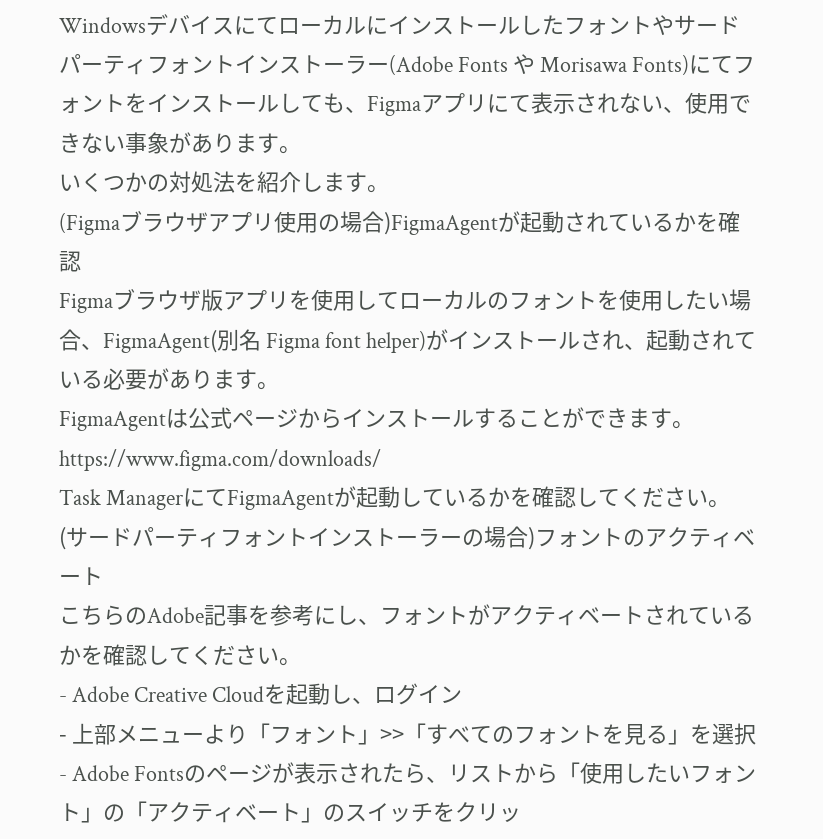Windowsデバイスにてローカルにインストールしたフォントやサードパーティフォントインストーラー(Adobe Fonts や Morisawa Fonts)にてフォントをインストールしても、Figmaアプリにて表示されない、使用できない事象があります。
いくつかの対処法を紹介します。
(Figmaブラウザアプリ使用の場合)FigmaAgentが起動されているかを確認
Figmaブラウザ版アプリを使用してローカルのフォントを使用したい場合、FigmaAgent(別名 Figma font helper)がインストールされ、起動されている必要があります。
FigmaAgentは公式ページからインストールすることができます。
https://www.figma.com/downloads/
Task ManagerにてFigmaAgentが起動しているかを確認してください。
(サードパーティフォントインストーラーの場合)フォントのアクティベート
こちらのAdobe記事を参考にし、フォントがアクティベートされているかを確認してください。
- Adobe Creative Cloudを起動し、ログイン
- 上部メニューより「フォント」>>「すべてのフォントを見る」を選択
- Adobe Fontsのページが表示されたら、リストから「使用したいフォント」の「アクティベート」のスイッチをクリッ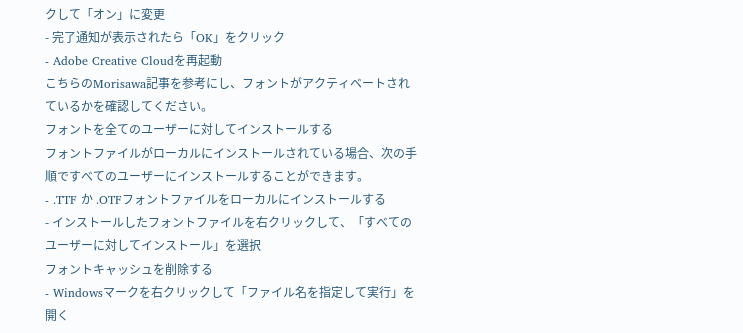クして「オン」に変更
- 完了通知が表示されたら「OK」をクリック
- Adobe Creative Cloudを再起動
こちらのMorisawa記事を参考にし、フォントがアクティベートされているかを確認してください。
フォントを全てのユーザーに対してインストールする
フォントファイルがローカルにインストールされている場合、次の手順ですべてのユーザーにインストールすることができます。
- .TTF か .OTFフォントファイルをローカルにインストールする
- インストールしたフォントファイルを右クリックして、「すべてのユーザーに対してインストール」を選択
フォントキャッシュを削除する
- Windowsマークを右クリックして「ファイル名を指定して実行」を開く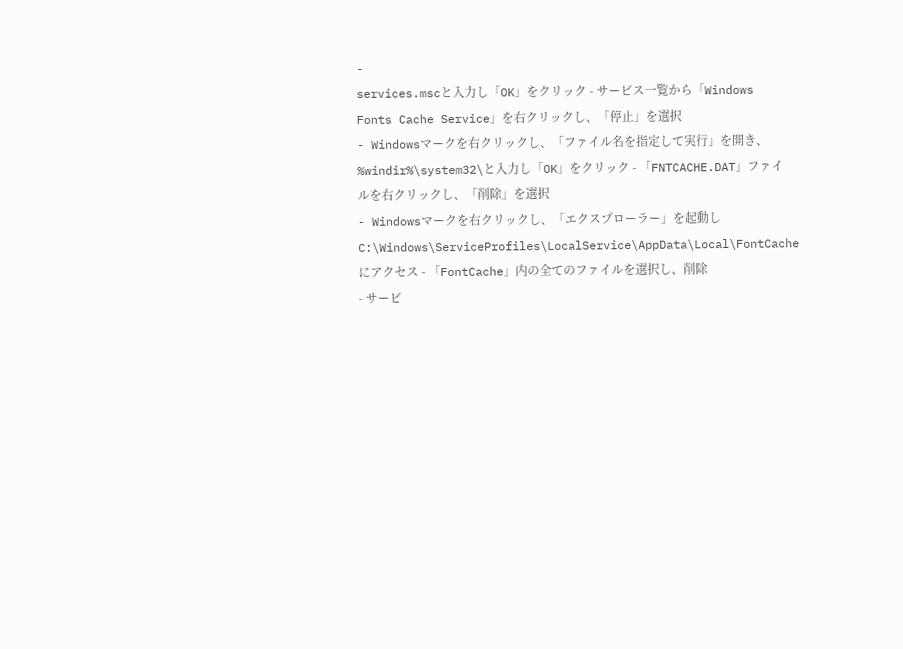-
services.mscと入力し「OK」をクリック - サービス一覧から「Windows Fonts Cache Service」を右クリックし、「停止」を選択
- Windowsマークを右クリックし、「ファイル名を指定して実行」を開き、
%windir%\system32\と入力し「OK」をクリック - 「FNTCACHE.DAT」ファイルを右クリックし、「削除」を選択
- Windowsマークを右クリックし、「エクスプローラー」を起動し
C:\Windows\ServiceProfiles\LocalService\AppData\Local\FontCacheにアクセス - 「FontCache」内の全てのファイルを選択し、削除
- サービ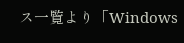ス一覧より「Windows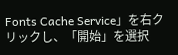Fonts Cache Service」を右クリックし、「開始」を選択